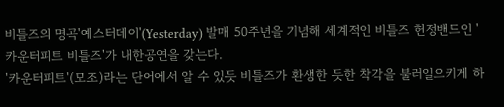비틀즈의 명곡'예스터데이'(Yesterday) 발매 50주년을 기념해 세계적인 비틀즈 헌정밴드인 '카운터피트 비틀즈'가 내한공연을 갖는다.
'카운터피트'(모조)라는 단어에서 알 수 있듯 비틀즈가 환생한 듯한 착각을 불러일으키게 하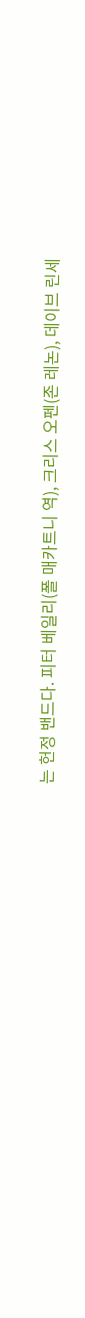는 헌정 밴드다. 피터 베일리(폴 매카트니 역), 크리스 오펜(존 레논), 데이브 린세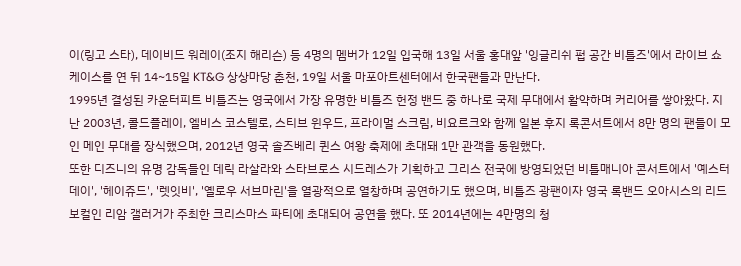이(링고 스타), 데이비드 워레이(조지 해리슨) 등 4명의 멤버가 12일 입국해 13일 서울 홍대앞 '잉글리쉬 펍 공간 비틀즈'에서 라이브 쇼케이스를 연 뒤 14~15일 KT&G 상상마당 춘천, 19일 서울 마포아트센터에서 한국팬들과 만난다.
1995년 결성된 카운터피트 비틀즈는 영국에서 가장 유명한 비틀즈 헌정 밴드 중 하나로 국제 무대에서 활약하며 커리어를 쌓아왔다. 지난 2003년, 콜드플레이, 엘비스 코스텔로, 스티브 윈우드, 프라이멀 스크림, 비요르크와 함께 일본 후지 록콘서트에서 8만 명의 팬들이 모인 메인 무대를 장식했으며, 2012년 영국 솔즈베리 퀸스 여왕 축제에 초대돼 1만 관객을 동원했다.
또한 디즈니의 유명 감독들인 데릭 라살라와 스타브로스 시드레스가 기획하고 그리스 전국에 방영되었던 비틀매니아 콘서트에서 '예스터데이', '헤이쥬드', '렛잇비', '옐로우 서브마린'을 열광적으로 열창하며 공연하기도 했으며, 비틀즈 광팬이자 영국 록밴드 오아시스의 리드보컬인 리암 갤러거가 주최한 크리스마스 파티에 초대되어 공연을 했다. 또 2014년에는 4만명의 청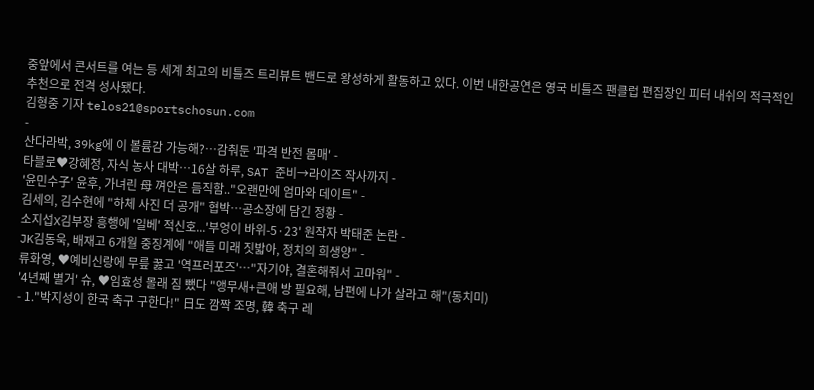중앞에서 콘서트를 여는 등 세계 최고의 비틀즈 트리뷰트 밴드로 왕성하게 활동하고 있다. 이번 내한공연은 영국 비틀즈 팬클럽 편집장인 피터 내쉬의 적극적인 추천으로 전격 성사됐다.
김형중 기자 telos21@sportschosun.com
-
산다라박, 39kg에 이 볼륨감 가능해?…감춰둔 '파격 반전 몸매' -
타블로♥강혜정, 자식 농사 대박…16살 하루, SAT 준비→라이즈 작사까지 -
'윤민수子' 윤후, 가녀린 母 껴안은 듬직함.."오랜만에 엄마와 데이트" -
김세의, 김수현에 "하체 사진 더 공개" 협박…공소장에 담긴 정황 -
소지섭X김부장 흥행에 '일베' 적신호...'부엉이 바위-5·23' 원작자 박태준 논란 -
JK김동욱, 배재고 6개월 중징계에 "애들 미래 짓밟아, 정치의 희생양" -
류화영, ♥예비신랑에 무릎 꿇고 '역프러포즈'…"자기야, 결혼해줘서 고마워" -
'4년째 별거' 슈, ♥임효성 몰래 짐 뺐다 "앵무새+큰애 방 필요해, 남편에 나가 살라고 해"(동치미)
- 1."박지성이 한국 축구 구한다!" 日도 깜짝 조명, 韓 축구 레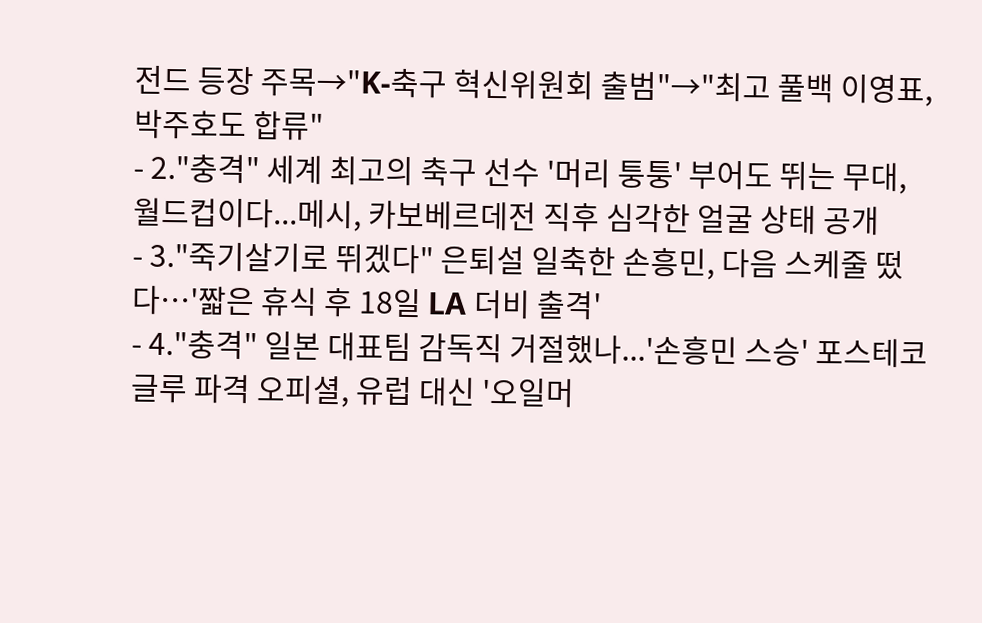전드 등장 주목→"K-축구 혁신위원회 출범"→"최고 풀백 이영표, 박주호도 합류"
- 2."충격" 세계 최고의 축구 선수 '머리 퉁퉁' 부어도 뛰는 무대, 월드컵이다...메시, 카보베르데전 직후 심각한 얼굴 상태 공개
- 3."죽기살기로 뛰겠다" 은퇴설 일축한 손흥민, 다음 스케줄 떴다…'짧은 휴식 후 18일 LA 더비 출격'
- 4."충격" 일본 대표팀 감독직 거절했나...'손흥민 스승' 포스테코글루 파격 오피셜, 유럽 대신 '오일머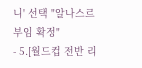니' 선택 "알나스르 부임 확정"
- 5.[월드컵 전반 리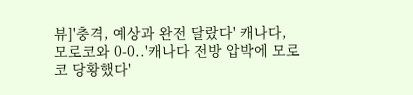뷰]'충격, 예상과 완전 달랐다' 캐나다, 모로코와 0-0..'캐나다 전방 압박에 모로코 당황했다'